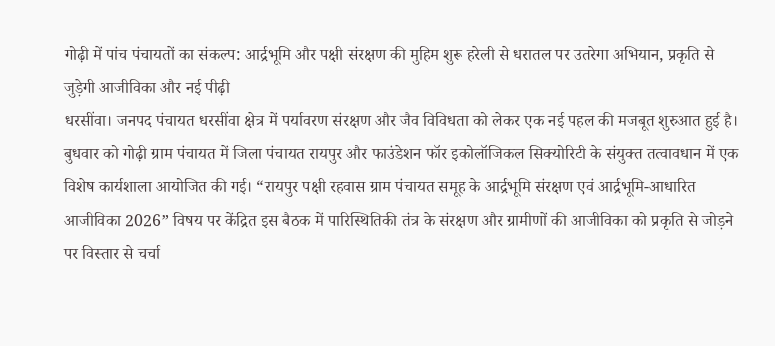गोढ़ी में पांच पंचायतों का संकल्प: आर्द्रभूमि और पक्षी संरक्षण की मुहिम शुरू हरेली से धरातल पर उतरेगा अभियान, प्रकृति से जुड़ेगी आजीविका और नई पीढ़ी
धरसींवा। जनपद पंचायत धरसींवा क्षेत्र में पर्यावरण संरक्षण और जैव विविधता को लेकर एक नई पहल की मजबूत शुरुआत हुई है। बुधवार को गोढ़ी ग्राम पंचायत में जिला पंचायत रायपुर और फाउंडेशन फॉर इकोलॉजिकल सिक्योरिटी के संयुक्त तत्वावधान में एक विशेष कार्यशाला आयोजित की गई। “रायपुर पक्षी रहवास ग्राम पंचायत समूह के आर्द्रभूमि संरक्षण एवं आर्द्रभूमि-आधारित आजीविका 2026” विषय पर केंद्रित इस बैठक में पारिस्थितिकी तंत्र के संरक्षण और ग्रामीणों की आजीविका को प्रकृति से जोड़ने पर विस्तार से चर्चा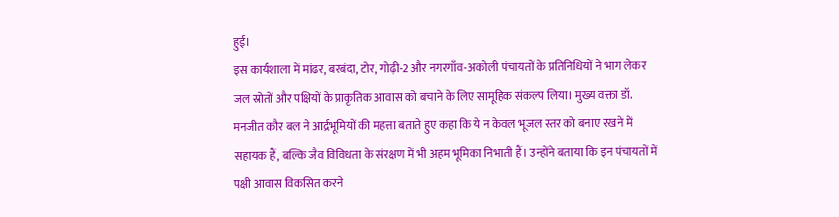हुई।
इस कार्यशाला में मांढर, बरबंदा, टोर, गोढ़ी-2 और नगरगाँव-अकोली पंचायतों के प्रतिनिधियों ने भाग लेकर जल स्रोतों और पक्षियों के प्राकृतिक आवास को बचाने के लिए सामूहिक संकल्प लिया। मुख्य वक्ता डॉ. मनजीत कौर बल ने आर्द्रभूमियों की महत्ता बताते हुए कहा कि ये न केवल भूजल स्तर को बनाए रखने में सहायक हैं, बल्कि जैव विविधता के संरक्षण में भी अहम भूमिका निभाती हैं। उन्होंने बताया कि इन पंचायतों में पक्षी आवास विकसित करने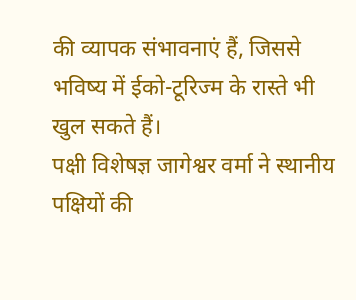की व्यापक संभावनाएं हैं, जिससे भविष्य में ईको-टूरिज्म के रास्ते भी खुल सकते हैं।
पक्षी विशेषज्ञ जागेश्वर वर्मा ने स्थानीय पक्षियों की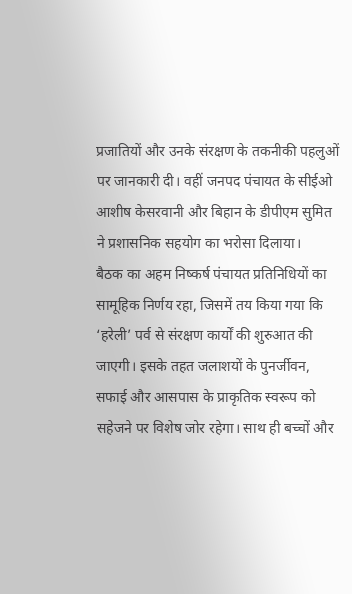प्रजातियों और उनके संरक्षण के तकनीकी पहलुओं पर जानकारी दी। वहीं जनपद पंचायत के सीईओ आशीष केसरवानी और बिहान के डीपीएम सुमित ने प्रशासनिक सहयोग का भरोसा दिलाया।
बैठक का अहम निष्कर्ष पंचायत प्रतिनिधियों का सामूहिक निर्णय रहा, जिसमें तय किया गया कि ‘हरेली’ पर्व से संरक्षण कार्यों की शुरुआत की जाएगी। इसके तहत जलाशयों के पुनर्जीवन, सफाई और आसपास के प्राकृतिक स्वरूप को सहेजने पर विशेष जोर रहेगा। साथ ही बच्चों और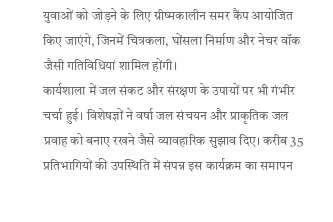युवाओं को जोड़ने के लिए ग्रीष्मकालीन समर कैंप आयोजित किए जाएंगे, जिनमें चित्रकला, घोंसला निर्माण और नेचर वॉक जैसी गतिविधियां शामिल होंगी।
कार्यशाला में जल संकट और संरक्षण के उपायों पर भी गंभीर चर्चा हुई। विशेषज्ञों ने वर्षा जल संचयन और प्राकृतिक जल प्रवाह को बनाए रखने जैसे व्यावहारिक सुझाव दिए। करीब 35 प्रतिभागियों की उपस्थिति में संपन्न इस कार्यक्रम का समापन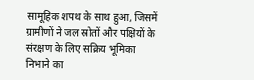सामूहिक शपथ के साथ हुआ, जिसमें ग्रामीणों ने जल स्रोतों और पक्षियों के संरक्षण के लिए सक्रिय भूमिका निभाने का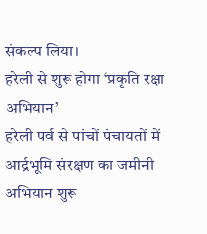संकल्प लिया।
हरेली से शुरू होगा ‘प्रकृति रक्षा अभियान’
हरेली पर्व से पांचों पंचायतों में आर्द्रभूमि संरक्षण का जमीनी अभियान शुरू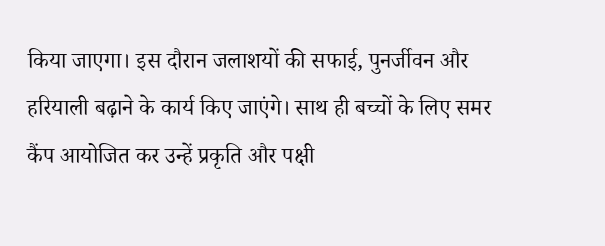किया जाएगा। इस दौरान जलाशयों की सफाई, पुनर्जीवन और हरियाली बढ़ाने के कार्य किए जाएंगे। साथ ही बच्चों के लिए समर कैंप आयोजित कर उन्हें प्रकृति और पक्षी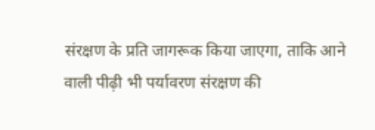संरक्षण के प्रति जागरूक किया जाएगा, ताकि आने वाली पीढ़ी भी पर्यावरण संरक्षण की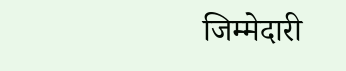जिम्मेदारी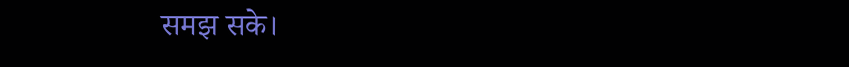समझ सके।